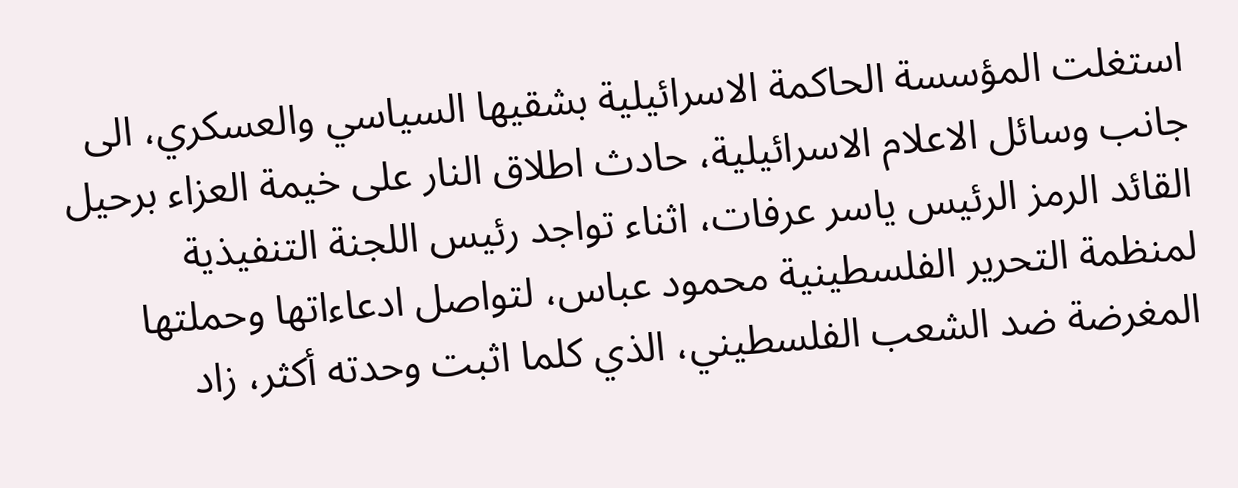استغلت المؤسسة الحاكمة الاسرائيلية بشقيها السياسي والعسكري، الى جانب وسائل الاعلام الاسرائيلية، حادث اطلاق النار على خيمة العزاء برحيل القائد الرمز الرئيس ياسر عرفات، اثناء تواجد رئيس اللجنة التنفيذية لمنظمة التحرير الفلسطينية محمود عباس، لتواصل ادعاءاتها وحملتها المغرضة ضد الشعب الفلسطيني، الذي كلما اثبت وحدته أكثر، زاد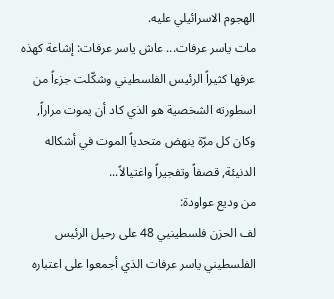الهجوم الاسرائيلي عليه.
مات ياسر عرفات... عاش ياسر عرفات: إشاعة كهذه عرفها كثيراً الرئيس الفلسطيني وشكّلت جزءاً من اسطورته الشخصية هو الذي كاد أن يموت مراراً, وكان كل مرّة ينهض متحدياً الموت في أشكاله الدنيئة, قصفاً وتفجيراً واغتيالاً...
من وديع عواودة:
لف الحزن فلسطينيي 48 على رحيل الرئيس الفلسطيني ياسر عرفات الذي أجمعوا على اعتباره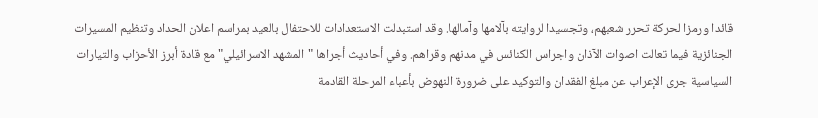قائدا ورمزا لحركة تحرر شعبهم، وتجسيدا لروايته بآلامها وآمالها. وقد استبدلت الاستعدادات للاحتفال بالعيد بمراسم اعلان الحداد وتنظيم المسيرات الجنائزية فيما تعالت اصوات الآذان واجراس الكنائس في مدنهم وقراهم. وفي أحاديث أجراها "المشهد الاسرائيلي" مع قادة أبرز الأحزاب والتيارات السياسية جرى الإعراب عن مبلغ الفقدان والتوكيد على ضرورة النهوض بأعباء المرحلة القادمة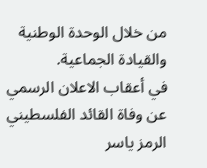من خلال الوحدة الوطنية والقيادة الجماعية.
في أعقاب الاعلان الرسمي عن وفاة القائد الفلسطيني الرمز ياسر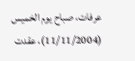عرفات، صباح يوم الخميس (11/11/2004)، عقدت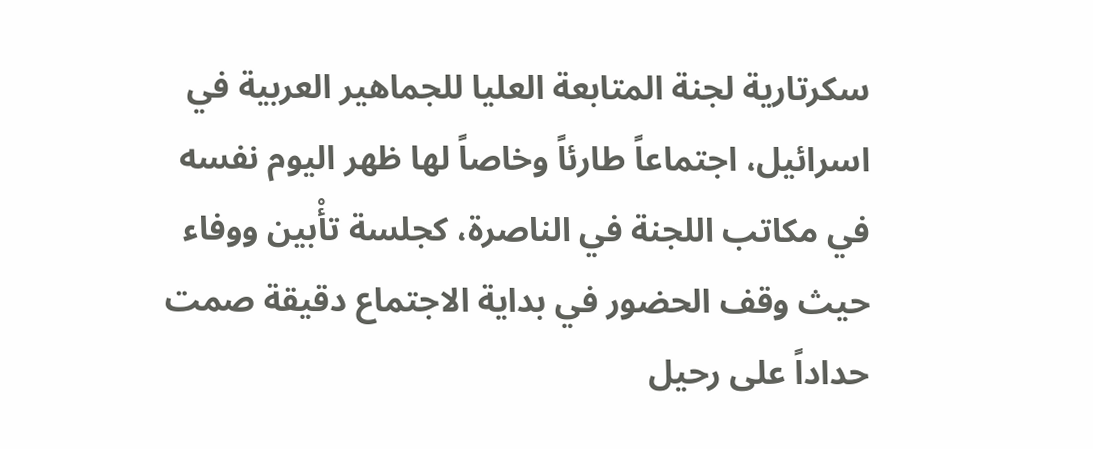سكرتارية لجنة المتابعة العليا للجماهير العربية في اسرائيل، اجتماعاً طارئاً وخاصاً لها ظهر اليوم نفسه في مكاتب اللجنة في الناصرة، كجلسة تأْبين ووفاء حيث وقف الحضور في بداية الاجتماع دقيقة صمت حداداً على رحيل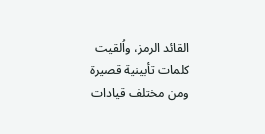القائد الرمز، واُلقيت كلمات تأبينية قصيرة ومن مختلف قيادات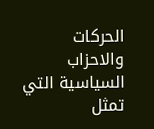الحركات والاحزاب السياسية التي تمثل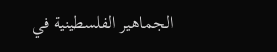الجماهير الفلسطينية في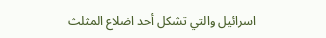اسرائيل والتي تشكل أحد اضلاع المثلث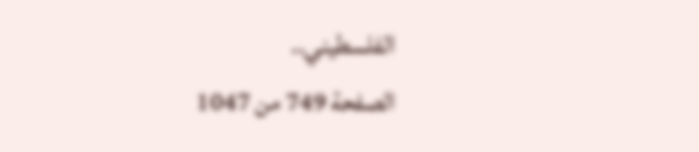الفلسطيني..
الصفحة 749 من 1047